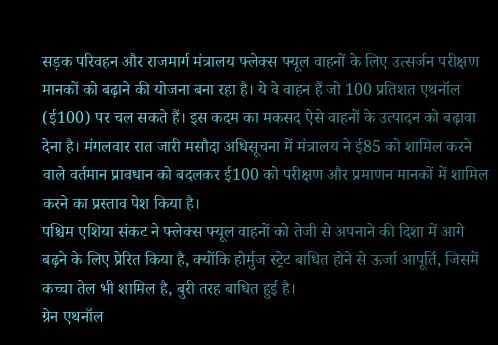सड़क परिवहन और राजमार्ग मंत्रालय फ्लेक्स फ्यूल वाहनों के लिए उत्सर्जन परीक्षण मानकों को बढ़ाने की योजना बना रहा है। ये वे वाहन हैं जो 100 प्रतिशत एथनॉल (ई100) पर चल सकते हैं। इस कदम का मकसद ऐसे वाहनों के उत्पादन को बढ़ावा देना है। मंगलवार रात जारी मसौदा अधिसूचना में मंत्रालय ने ई85 को शामिल करने वाले वर्तमान प्रावधान को बदलकर ई100 को परीक्षण और प्रमाणन मानकों में शामिल करने का प्रस्ताव पेश किया है।
पश्चिम एशिया संकट ने फ्लेक्स फ्यूल वाहनों को तेजी से अपनाने की दिशा में आगे बढ़ने के लिए प्रेरित किया है, क्योंकि होर्मुज स्ट्रेट बाधित होने से ऊर्जा आपूर्ति, जिसमें कच्चा तेल भी शामिल है, बुरी तरह बाधित हुई है।
ग्रेन एथनॉल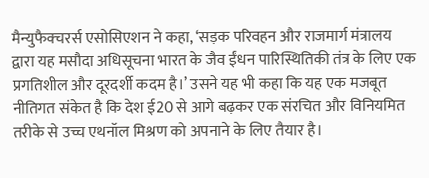मैन्युफैक्चरर्स एसोसिएशन ने कहा, ‘सड़क परिवहन और राजमार्ग मंत्रालय द्वारा यह मसौदा अधिसूचना भारत के जैव ईंधन पारिस्थितिकी तंत्र के लिए एक प्रगतिशील और दूरदर्शी कदम है।’ उसने यह भी कहा कि यह एक मजबूत नीतिगत संकेत है कि देश ई20 से आगे बढ़कर एक संरचित और विनियमित तरीके से उच्च एथनॉल मिश्रण को अपनाने के लिए तैयार है।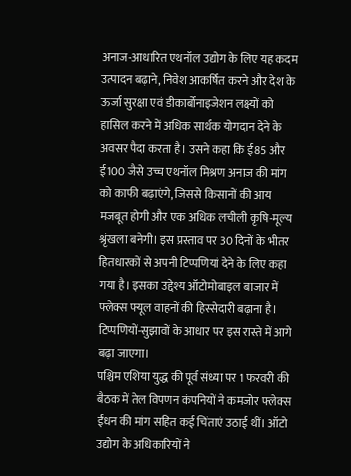अनाज-आधारित एथनॉल उद्योग के लिए यह कदम उत्पादन बढ़ाने, निवेश आकर्षित करने और देश के ऊर्जा सुरक्षा एवं डीकार्बोनाइजेशन लक्ष्यों को हासिल करने में अधिक सार्थक योगदान देने के अवसर पैदा करता है। उसने कहा कि ई85 और ई100 जैसे उच्च एथनॉल मिश्रण अनाज की मांग को काफी बढ़ाएंगे, जिससे किसानों की आय मजबूत होगी और एक अधिक लचीली कृषि-मूल्य श्रृंखला बनेगी। इस प्रस्ताव पर 30 दिनों के भीतर हितधारकों से अपनी टिप्पणियां देने के लिए कहा गया है। इसका उद्देश्य ऑटोमोबाइल बाजार में फ्लेक्स फ्यूल वाहनों की हिस्सेदारी बढ़ाना है। टिप्पणियों-सुझावों के आधार पर इस रास्ते में आगे बढ़ा जाएगा।
पश्चिम एशिया युद्ध की पूर्व संध्या पर 1 फरवरी की बैठक में तेल विपणन कंपनियों ने कमजोर फ्लेक्स ईंधन की मांग सहित कई चिंताएं उठाई थीं। ऑटो उद्योग के अधिकारियों ने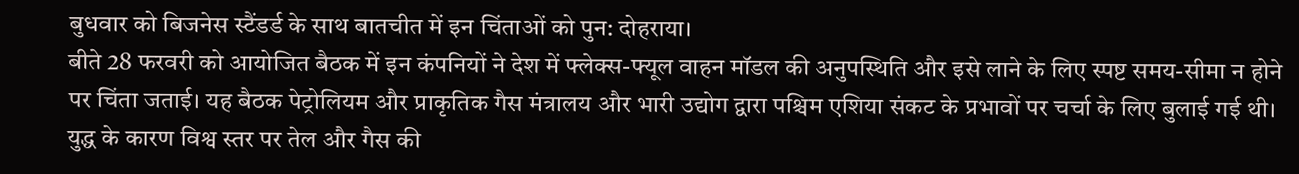बुधवार को बिजनेस स्टैंडर्ड के साथ बातचीत में इन चिंताओं को पुन: दोहराया।
बीते 28 फरवरी को आयोजित बैठक में इन कंपनियों ने देश में फ्लेक्स-फ्यूल वाहन मॉडल की अनुपस्थिति और इसे लाने के लिए स्पष्ट समय-सीमा न होने पर चिंता जताई। यह बैठक पेट्रोलियम और प्राकृतिक गैस मंत्रालय और भारी उद्योग द्वारा पश्चिम एशिया संकट के प्रभावों पर चर्चा के लिए बुलाई गई थी। युद्ध के कारण विश्व स्तर पर तेल और गैस की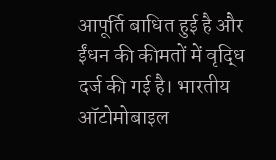आपूर्ति बाधित हुई है और ईंधन की कीमतों में वृद्धि दर्ज की गई है। भारतीय ऑटोमोबाइल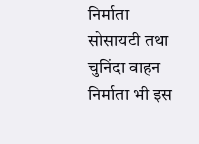निर्माता सोसायटी तथा चुनिंदा वाहन निर्माता भी इस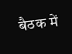बैठक में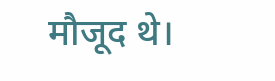मौजूद थे।